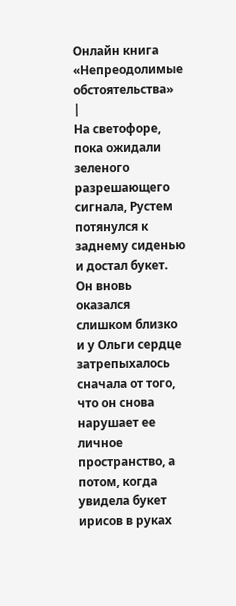Онлайн книга «Непреодолимые обстоятельства»
|
На светофоре, пока ожидали зеленого разрешающего сигнала, Рустем потянулся к заднему сиденью и достал букет. Он вновь оказался слишком близко и у Ольги сердце затрепыхалось сначала от того, что он снова нарушает ее личное пространство, а потом, когда увидела букет ирисов в руках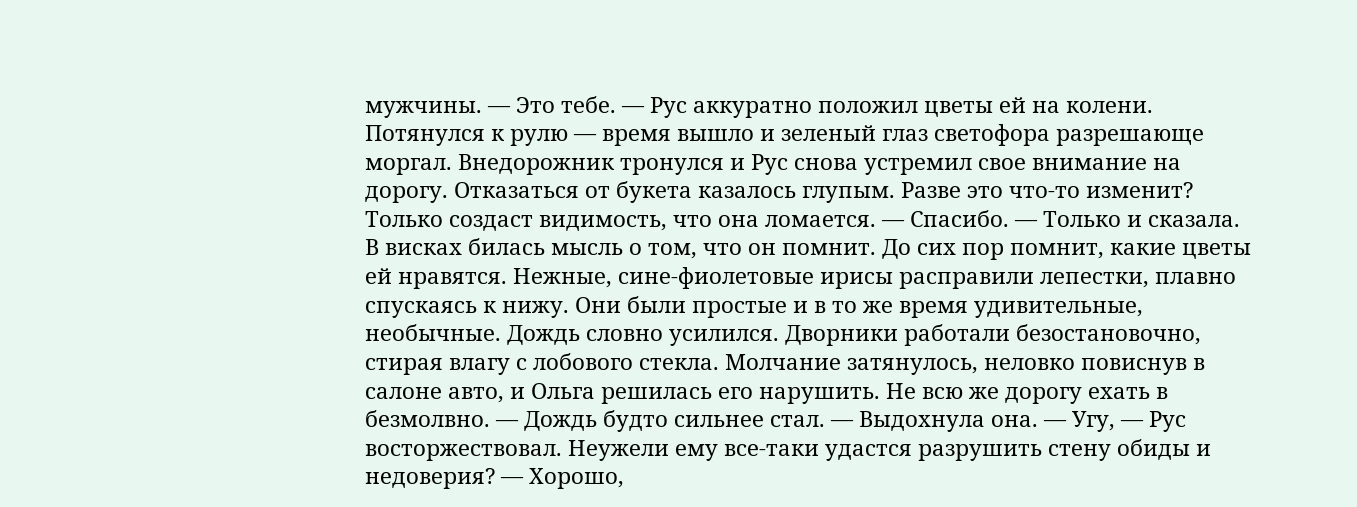мужчины. — Это тебе. — Рус аккуратно положил цветы ей на колени. Потянулся к рулю — время вышло и зеленый глаз светофора разрешающе моргал. Внедорожник тронулся и Рус снова устремил свое внимание на дорогу. Отказаться от букета казалось глупым. Разве это что-то изменит? Только создаст видимость, что она ломается. — Спасибо. — Только и сказала. В висках билась мысль о том, что он помнит. До сих пор помнит, какие цветы ей нравятся. Нежные, сине-фиолетовые ирисы расправили лепестки, плавно спускаясь к нижу. Они были простые и в то же время удивительные, необычные. Дождь словно усилился. Дворники работали безостановочно, стирая влагу с лобового стекла. Молчание затянулось, неловко повиснув в салоне авто, и Ольга решилась его нарушить. Не всю же дорогу ехать в безмолвно. — Дождь будто сильнее стал. — Выдохнула она. — Угу, — Рус восторжествовал. Неужели ему все-таки удастся разрушить стену обиды и недоверия? — Хорошо,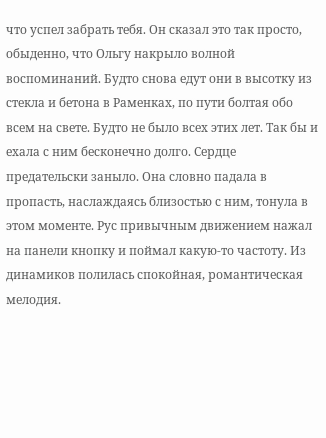что успел забрать тебя. Он сказал это так просто, обыденно, что Ольгу накрыло волной воспоминаний. Будто снова едут они в высотку из стекла и бетона в Раменках, по пути болтая обо всем на свете. Будто не было всех этих лет. Так бы и ехала с ним бесконечно долго. Сердце предательски заныло. Она словно падала в пропасть, наслаждаясь близостью с ним, тонула в этом моменте. Рус привычным движением нажал на панели кнопку и поймал какую-то частоту. Из динамиков полилась спокойная, романтическая мелодия.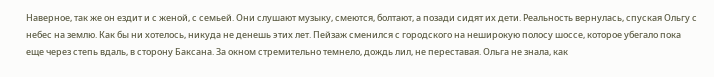Наверное, так же он ездит и с женой, с семьей. Они слушают музыку, смеются, болтают, а позади сидят их дети. Реальность вернулась, спуская Ольгу с небес на землю. Как бы ни хотелось, никуда не денешь этих лет. Пейзаж сменился с городского на неширокую полосу шоссе, которое убегало пока еще через степь вдаль, в сторону Баксана. За окном стремительно темнело, дождь лил, не переставая. Ольга не знала, как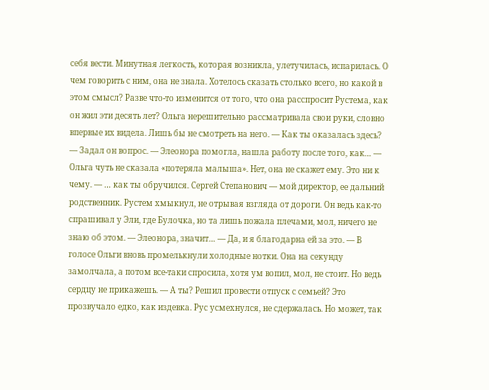себя вести. Минутная легкость, которая возникла, улетучилась, испарилась. О чем говорить с ним, она не знала. Хотелось сказать столько всего, но какой в этом смысл? Разве что-то изменится от того, что она расспросит Рустема, как он жил эти десять лет? Ольга нерешительно рассматривала свои руки, словно впервые их видела. Лишь бы не смотреть на него. — Как ты оказалась здесь? — Задал он вопрос. — Элеонора помогла, нашла работу после того, как… — Ольга чуть не сказала «потеряла малыша». Нет, она не скажет ему. Это ни к чему. — … как ты обручился. Сергей Степанович — мой директор, ее дальний родственник. Рустем хмыкнул, не отрывая взгляда от дороги. Он ведь как-то спрашивал у Эли, где Булочка, но та лишь пожала плечами, мол, ничего не знаю об этом. — Элеонора, значит… — Да, и я благодарна ей за это. — В голосе Ольги вновь промелькнули холодные нотки. Она на секунду замолчала, а потом все-таки спросила, хотя ум вопил, мол, не стоит. Но ведь сердцу не прикажешь. — А ты? Решил провести отпуск с семьей? Это прозвучало едко, как издевка. Рус усмехнулся, не сдержалась. Но может, так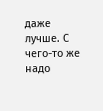даже лучше. С чего-то же надо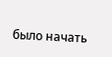было начать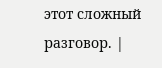этот сложный разговор. |